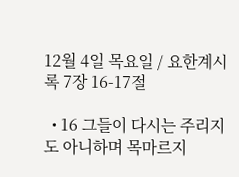12월 4일 목요일 / 요한계시록 7장 16-17절

  • 16 그들이 다시는 주리지도 아니하며 목마르지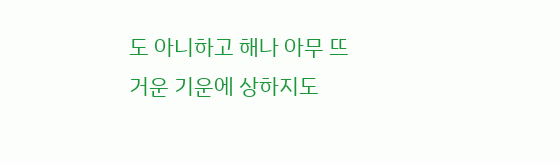도 아니하고 해나 아무 뜨거운 기운에 상하지도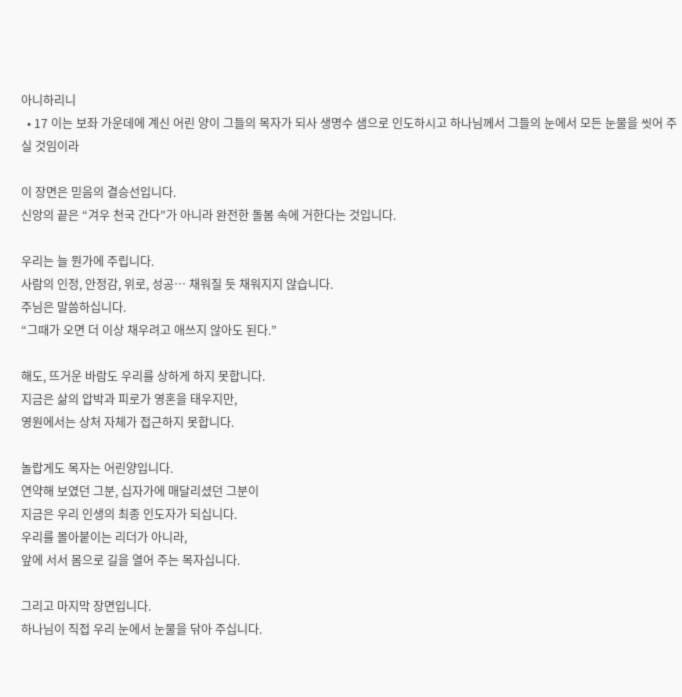아니하리니
  • 17 이는 보좌 가운데에 계신 어린 양이 그들의 목자가 되사 생명수 샘으로 인도하시고 하나님께서 그들의 눈에서 모든 눈물을 씻어 주실 것임이라

이 장면은 믿음의 결승선입니다.
신앙의 끝은 “겨우 천국 간다”가 아니라 완전한 돌봄 속에 거한다는 것입니다.

우리는 늘 뭔가에 주립니다.
사람의 인정, 안정감, 위로, 성공… 채워질 듯 채워지지 않습니다.
주님은 말씀하십니다.
“그때가 오면 더 이상 채우려고 애쓰지 않아도 된다.”

해도, 뜨거운 바람도 우리를 상하게 하지 못합니다.
지금은 삶의 압박과 피로가 영혼을 태우지만,
영원에서는 상처 자체가 접근하지 못합니다.

놀랍게도 목자는 어린양입니다.
연약해 보였던 그분, 십자가에 매달리셨던 그분이
지금은 우리 인생의 최종 인도자가 되십니다.
우리를 몰아붙이는 리더가 아니라,
앞에 서서 몸으로 길을 열어 주는 목자십니다.

그리고 마지막 장면입니다.
하나님이 직접 우리 눈에서 눈물을 닦아 주십니다.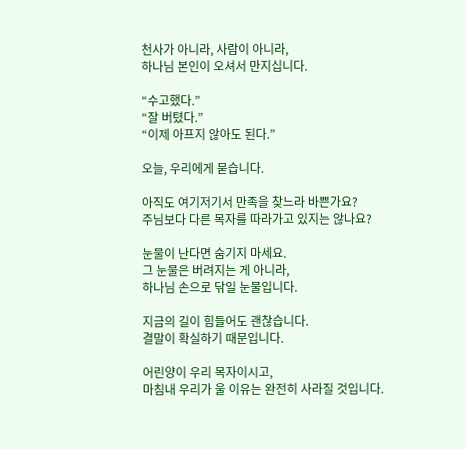천사가 아니라, 사람이 아니라,
하나님 본인이 오셔서 만지십니다.

“수고했다.”
“잘 버텼다.”
“이제 아프지 않아도 된다.”

오늘, 우리에게 묻습니다.

아직도 여기저기서 만족을 찾느라 바쁜가요?
주님보다 다른 목자를 따라가고 있지는 않나요?

눈물이 난다면 숨기지 마세요.
그 눈물은 버려지는 게 아니라,
하나님 손으로 닦일 눈물입니다.

지금의 길이 힘들어도 괜찮습니다.
결말이 확실하기 때문입니다.

어린양이 우리 목자이시고,
마침내 우리가 울 이유는 완전히 사라질 것입니다.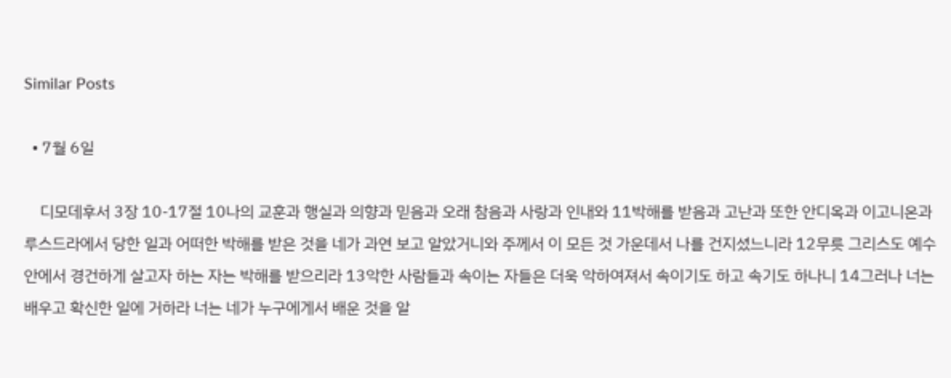Similar Posts

  • 7월 6일

    디모데후서 3장 10-17절 10나의 교훈과 행실과 의향과 믿음과 오래 참음과 사랑과 인내와 11박해를 받음과 고난과 또한 안디옥과 이고니온과 루스드라에서 당한 일과 어떠한 박해를 받은 것을 네가 과연 보고 알았거니와 주께서 이 모든 것 가운데서 나를 건지셨느니라 12무릇 그리스도 예수 안에서 경건하게 살고자 하는 자는 박해를 받으리라 13악한 사람들과 속이는 자들은 더욱 악하여져서 속이기도 하고 속기도 하나니 14그러나 너는 배우고 확신한 일에 거하라 너는 네가 누구에게서 배운 것을 알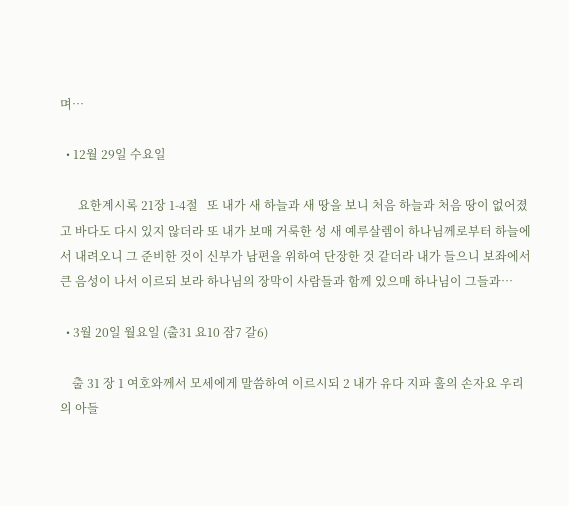며…

  • 12월 29일 수요일

      요한계시록 21장 1-4절   또 내가 새 하늘과 새 땅을 보니 처음 하늘과 처음 땅이 없어졌고 바다도 다시 있지 않더라 또 내가 보매 거룩한 성 새 예루살렘이 하나님께로부터 하늘에서 내려오니 그 준비한 것이 신부가 남편을 위하여 단장한 것 같더라 내가 들으니 보좌에서 큰 음성이 나서 이르되 보라 하나님의 장막이 사람들과 함께 있으매 하나님이 그들과…

  • 3월 20일 월요일 (출31 요10 잠7 갈6)

    출 31 장 1 여호와께서 모세에게 말씀하여 이르시되 2 내가 유다 지파 훌의 손자요 우리의 아들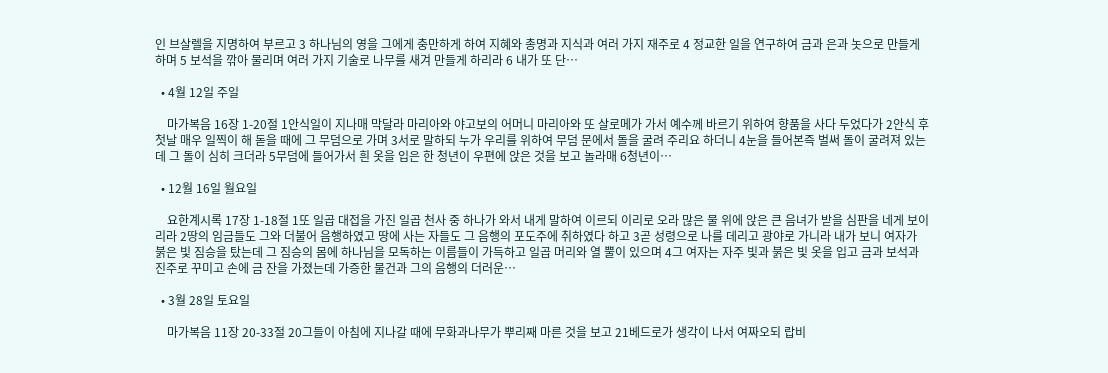인 브살렐을 지명하여 부르고 3 하나님의 영을 그에게 충만하게 하여 지혜와 총명과 지식과 여러 가지 재주로 4 정교한 일을 연구하여 금과 은과 놋으로 만들게 하며 5 보석을 깎아 물리며 여러 가지 기술로 나무를 새겨 만들게 하리라 6 내가 또 단…

  • 4월 12일 주일

    마가복음 16장 1-20절 1안식일이 지나매 막달라 마리아와 야고보의 어머니 마리아와 또 살로메가 가서 예수께 바르기 위하여 향품을 사다 두었다가 2안식 후 첫날 매우 일찍이 해 돋을 때에 그 무덤으로 가며 3서로 말하되 누가 우리를 위하여 무덤 문에서 돌을 굴려 주리요 하더니 4눈을 들어본즉 벌써 돌이 굴려져 있는데 그 돌이 심히 크더라 5무덤에 들어가서 흰 옷을 입은 한 청년이 우편에 앉은 것을 보고 놀라매 6청년이…

  • 12월 16일 월요일

    요한계시록 17장 1-18절 1또 일곱 대접을 가진 일곱 천사 중 하나가 와서 내게 말하여 이르되 이리로 오라 많은 물 위에 앉은 큰 음녀가 받을 심판을 네게 보이리라 2땅의 임금들도 그와 더불어 음행하였고 땅에 사는 자들도 그 음행의 포도주에 취하였다 하고 3곧 성령으로 나를 데리고 광야로 가니라 내가 보니 여자가 붉은 빛 짐승을 탔는데 그 짐승의 몸에 하나님을 모독하는 이름들이 가득하고 일곱 머리와 열 뿔이 있으며 4그 여자는 자주 빛과 붉은 빛 옷을 입고 금과 보석과 진주로 꾸미고 손에 금 잔을 가졌는데 가증한 물건과 그의 음행의 더러운…

  • 3월 28일 토요일

    마가복음 11장 20-33절 20그들이 아침에 지나갈 때에 무화과나무가 뿌리째 마른 것을 보고 21베드로가 생각이 나서 여짜오되 랍비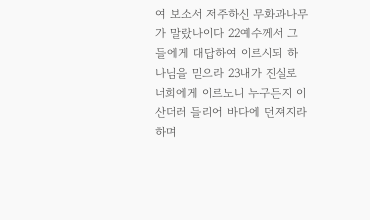여 보소서 저주하신 무화과나무가 말랐나이다 22예수께서 그들에게 대답하여 이르시되 하나님을 믿으라 23내가 진실로 너희에게 이르노니 누구든지 이 산더러 들리어 바다에 던져지라 하며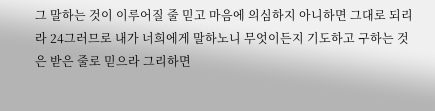그 말하는 것이 이루어질 줄 믿고 마음에 의심하지 아니하면 그대로 되리라 24그러므로 내가 너희에게 말하노니 무엇이든지 기도하고 구하는 것은 받은 줄로 믿으라 그리하면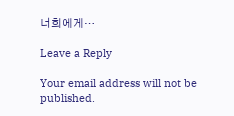너희에게…

Leave a Reply

Your email address will not be published.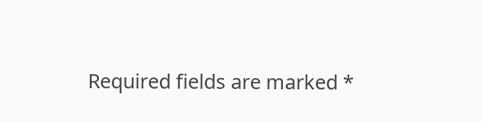Required fields are marked *